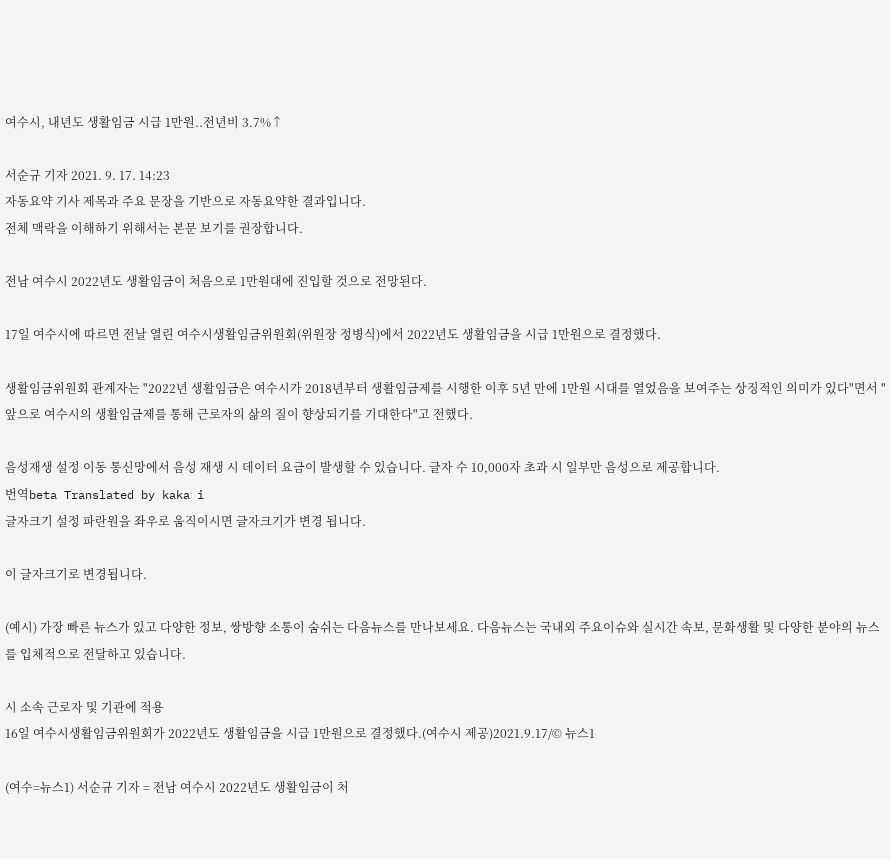여수시, 내년도 생활임금 시급 1만원..전년비 3.7%↑

서순규 기자 2021. 9. 17. 14:23
자동요약 기사 제목과 주요 문장을 기반으로 자동요약한 결과입니다.
전체 맥락을 이해하기 위해서는 본문 보기를 권장합니다.

전남 여수시 2022년도 생활임금이 처음으로 1만원대에 진입할 것으로 전망된다.

17일 여수시에 따르면 전날 열린 여수시생활임금위원회(위원장 정병식)에서 2022년도 생활임금을 시급 1만원으로 결정했다.

생활임금위원회 관계자는 "2022년 생활임금은 여수시가 2018년부터 생활임금제를 시행한 이후 5년 만에 1만원 시대를 열었음을 보여주는 상징적인 의미가 있다"면서 "앞으로 여수시의 생활임금제를 통해 근로자의 삶의 질이 향상되기를 기대한다"고 전했다.

음성재생 설정 이동 통신망에서 음성 재생 시 데이터 요금이 발생할 수 있습니다. 글자 수 10,000자 초과 시 일부만 음성으로 제공합니다.
번역beta Translated by kaka i
글자크기 설정 파란원을 좌우로 움직이시면 글자크기가 변경 됩니다.

이 글자크기로 변경됩니다.

(예시) 가장 빠른 뉴스가 있고 다양한 정보, 쌍방향 소통이 숨쉬는 다음뉴스를 만나보세요. 다음뉴스는 국내외 주요이슈와 실시간 속보, 문화생활 및 다양한 분야의 뉴스를 입체적으로 전달하고 있습니다.

시 소속 근로자 및 기관에 적용
16일 여수시생활임금위원회가 2022년도 생활임금을 시급 1만원으로 결정했다.(여수시 제공)2021.9.17/© 뉴스1

(여수=뉴스1) 서순규 기자 = 전남 여수시 2022년도 생활임금이 처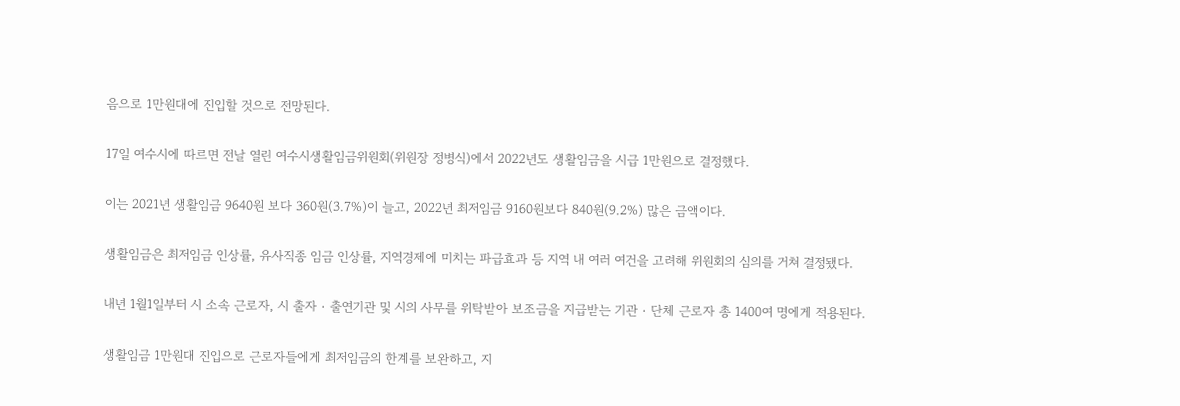음으로 1만원대에 진입할 것으로 전망된다.

17일 여수시에 따르면 전날 열린 여수시생활임금위원회(위원장 정병식)에서 2022년도 생활임금을 시급 1만원으로 결정했다.

이는 2021년 생활임금 9640원 보다 360원(3.7%)이 늘고, 2022년 최저임금 9160원보다 840원(9.2%) 많은 금액이다.

생활임금은 최저임금 인상률, 유사직종 임금 인상률, 지역경제에 미치는 파급효과 등 지역 내 여러 여건을 고려해 위원회의 심의를 거쳐 결정됐다.

내년 1월1일부터 시 소속 근로자, 시 출자‧출연기관 및 시의 사무를 위탁받아 보조금을 지급받는 기관‧단체 근로자 총 1400여 명에게 적용된다.

생활임금 1만원대 진입으로 근로자들에게 최저임금의 한계를 보완하고, 지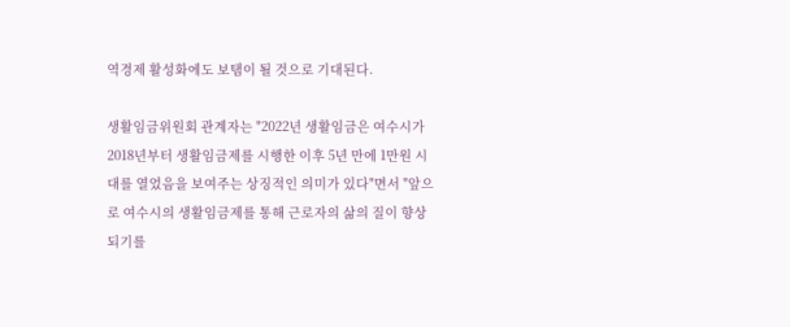역경제 활성화에도 보탬이 될 것으로 기대된다.

생활임금위원회 관계자는 "2022년 생활임금은 여수시가 2018년부터 생활임금제를 시행한 이후 5년 만에 1만원 시대를 열었음을 보여주는 상징적인 의미가 있다"면서 "앞으로 여수시의 생활임금제를 통해 근로자의 삶의 질이 향상되기를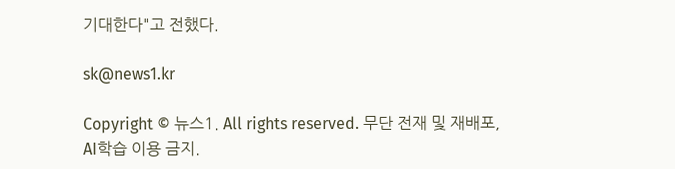기대한다"고 전했다.

sk@news1.kr

Copyright © 뉴스1. All rights reserved. 무단 전재 및 재배포, AI학습 이용 금지.